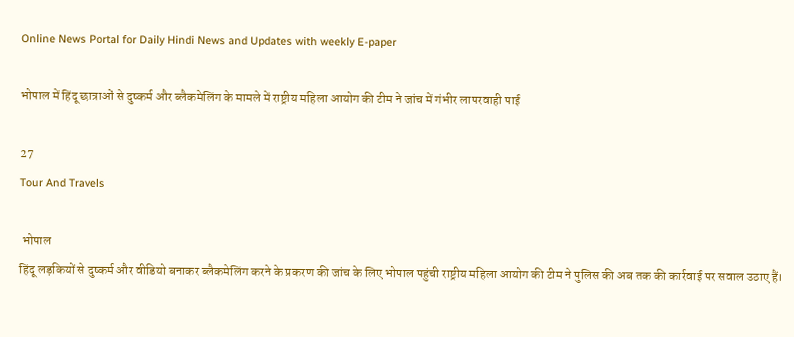Online News Portal for Daily Hindi News and Updates with weekly E-paper

भोपाल में हिंदू छात्राओं से दुष्कर्म और ब्लैकमेलिंग के मामले में राष्ट्रीय महिला आयोग की टीम ने जांच में गंभीर लापरवाही पाई

27
Tour And Travels

 भोपाल
हिंदू लड़कियों से दुष्कर्म और वीडियो बनाकर ब्लैकमेलिंग करने के प्रकरण की जांच के लिए भोपाल पहुंची राष्ट्रीय महिला आयोग की टीम ने पुलिस की अब तक की कार्रवाई पर सवाल उठाए हैं।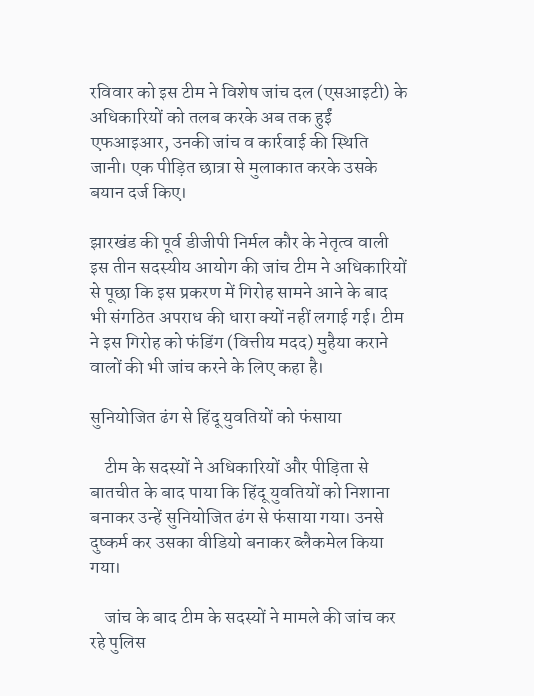रविवार को इस टीम ने विशेष जांच दल (एसआइटी) के अधिकारियों को तलब करके अब तक हुईं एफआइआर, उनकी जांच व कार्रवाई की स्थिति जानी। एक पीड़ित छात्रा से मुलाकात करके उसके बयान दर्ज किए।

झारखंड की पूर्व डीजीपी निर्मल कौर के नेतृत्व वाली इस तीन सदस्यीय आयोग की जांच टीम ने अधिकारियों से पूछा कि इस प्रकरण में गिरोह सामने आने के बाद भी संगठित अपराध की धारा क्यों नहीं लगाई गई। टीम ने इस गिरोह को फंडिंग (वित्तीय मदद) मुहैया कराने वालों की भी जांच करने के लिए कहा है।

सुनियोजित ढंग से हिंदू युवतियों को फंसाया

    टीम के सदस्यों ने अधिकारियों और पीड़िता से बातचीत के बाद पाया कि हिंदू युवतियों को निशाना बनाकर उन्हें सुनियोजित ढंग से फंसाया गया। उनसे दुष्कर्म कर उसका वीडियो बनाकर ब्लैकमेल किया गया।

    जांच के बाद टीम के सदस्यों ने मामले की जांच कर रहे पुलिस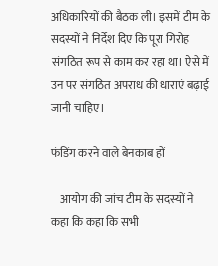अधिकारियों की बैठक ली। इसमें टीम के सदस्यों ने निर्देश दिए कि पूरा गिरोह संगठित रूप से काम कर रहा था। ऐसे में उन पर संगठित अपराध की धाराएं बढ़ाई जानी चाहिए।

फंडिंग करने वाले बेनकाब हों

    आयोग की जांच टीम के सदस्यों ने कहा कि कहा कि सभी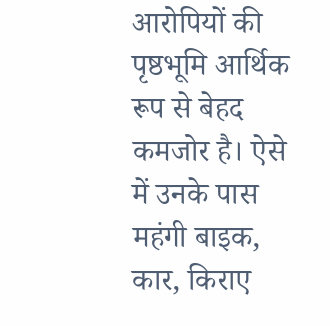आरोपियों की पृष्ठभूमि आर्थिक रूप से बेहद कमजोर है। ऐसे में उनके पास महंगी बाइक, कार, किराए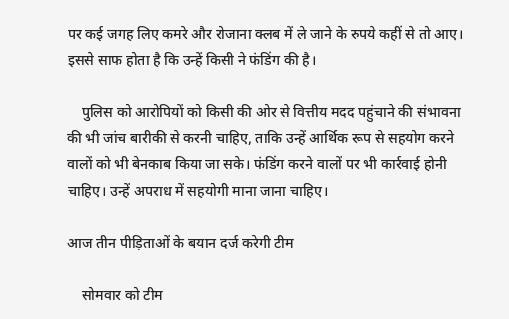पर कई जगह लिए कमरे और रोजाना क्लब में ले जाने के रुपये कहीं से तो आए। इससे साफ होता है कि उन्हें किसी ने फंडिंग की है।

    पुलिस को आरोपियों को किसी की ओर से वित्तीय मदद पहुंचाने की संभावना की भी जांच बारीकी से करनी चाहिए, ताकि उन्हें आर्थिक रूप से सहयोग करने वालों को भी बेनकाब किया जा सके। फंडिंग करने वालों पर भी कार्रवाई होनी चाहिए। उन्हें अपराध में सहयोगी माना जाना चाहिए।

आज तीन पीड़िताओं के बयान दर्ज करेगी टीम

    सोमवार को टीम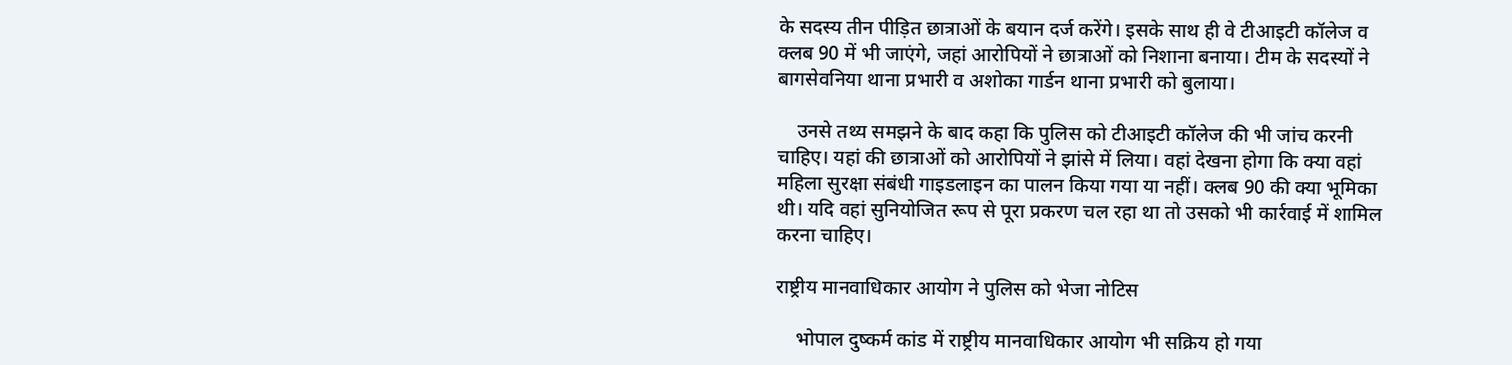के सदस्य तीन पीड़ित छात्राओं के बयान दर्ज करेंगे। इसके साथ ही वे टीआइटी कॉलेज व क्लब 90 में भी जाएंगे, जहां आरोपियों ने छात्राओं को निशाना बनाया। टीम के सदस्यों ने बागसेवनिया थाना प्रभारी व अशोका गार्डन थाना प्रभारी को बुलाया।

    उनसे तथ्य समझने के बाद कहा कि पुलिस को टीआइटी कॉलेज की भी जांच करनी चाहिए। यहां की छात्राओं को आरोपियों ने झांसे में लिया। वहां देखना होगा कि क्या वहां महिला सुरक्षा संबंधी गाइडलाइन का पालन किया गया या नहीं। क्लब 90 की क्या भूमिका थी। यदि वहां सुनियोजित रूप से पूरा प्रकरण चल रहा था तो उसको भी कार्रवाई में शामिल करना चाहिए।

राष्ट्रीय मानवाधिकार आयोग ने पुलिस को भेजा नोटिस

    भोपाल दुष्कर्म कांड में राष्ट्रीय मानवाधिकार आयोग भी सक्रिय हो गया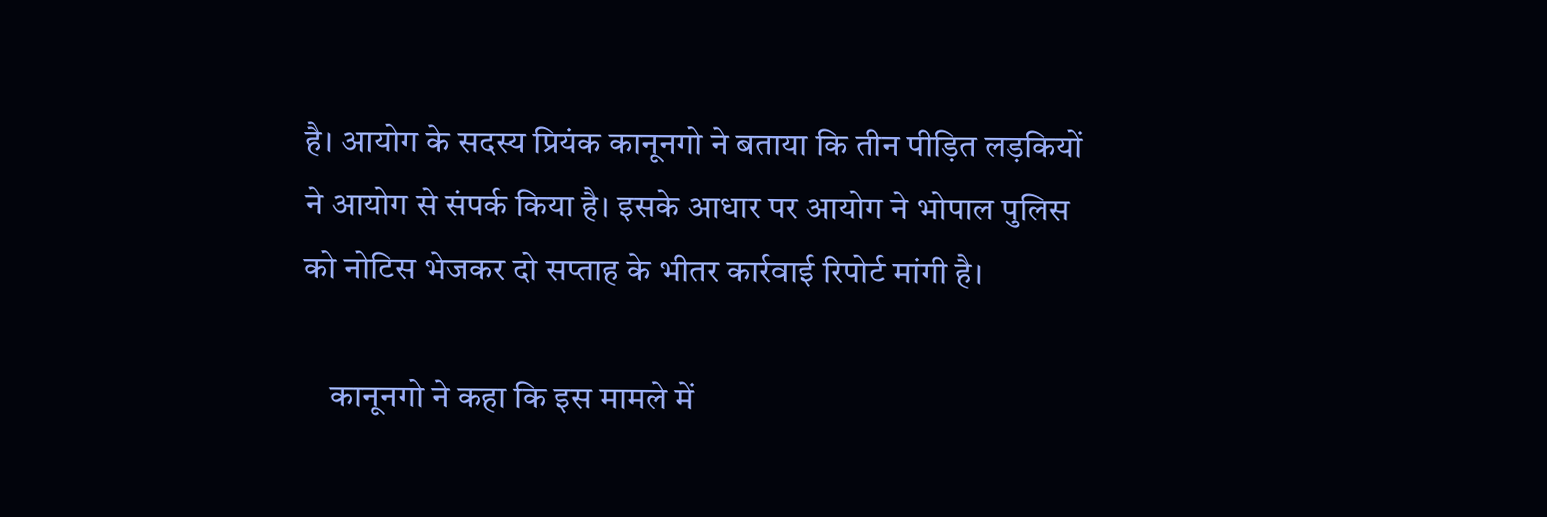है। आयोग के सदस्य प्रियंक कानूनगो ने बताया कि तीन पीड़ित लड़कियों ने आयोग से संपर्क किया है। इसके आधार पर आयोग ने भोपाल पुलिस को नोटिस भेजकर दो सप्ताह के भीतर कार्रवाई रिपोर्ट मांगी है।

    कानूनगो ने कहा कि इस मामले में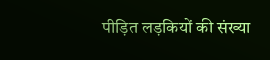पीड़ित लड़कियों की संख्या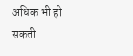अधिक भी हो सकती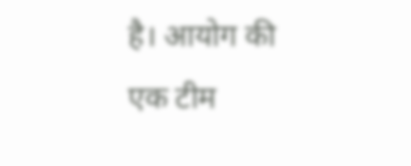है। आयोग की एक टीम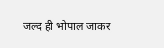जल्द ही भोपाल जाकर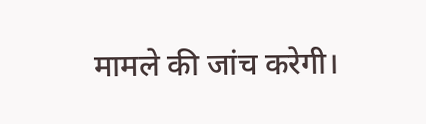मामले की जांच करेगी।